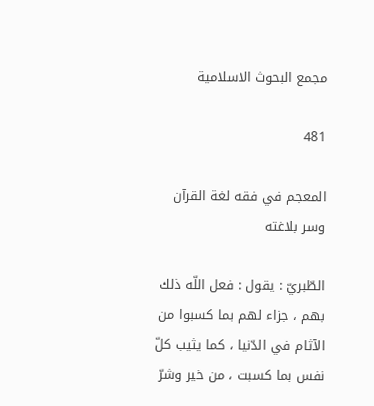مجمع البحوث الاسلامية

481

المعجم في فقه لغة القرآن وسر بلاغته

الطّبريّ : يقول : فعل اللّه ذلك بهم ، جزاء لهم بما كسبوا من الآثام في الدّنيا ، كما يثيب كلّ نفس بما كسبت ، من خير وشرّ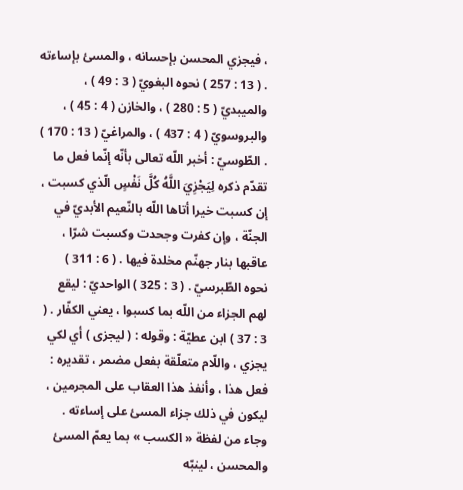، فيجزي المحسن بإحسانه ، والمسئ بإساءته . ( 13 : 257 ) نحوه البغويّ ( 3 : 49 ) ، والميبديّ ( 5 : 280 ) ، والخازن ( 4 : 45 ) ، والبروسويّ ( 4 : 437 ) ، والمراغيّ ( 13 : 170 ) . الطّوسيّ : أخبر اللّه تعالى بأنّه إنّما فعل ما تقدّم ذكره لِيَجْزِيَ اللَّهُ كُلَّ نَفْسٍ الّذي كسبت ، إن كسبت خيرا أتاها اللّه بالنّعيم الأبديّ في الجنّة ، وإن كفرت وجحدت وكسبت شرّا ، عاقبها بنار جهنّم مخلدة فيها . ( 6 : 311 ) نحوه الطّبرسيّ . ( 3 : 325 ) الواحديّ : ليقع لهم الجزاء من اللّه بما كسبوا ، يعني الكفّار . ( 3 : 37 ) ابن عطيّة : وقوله : ( ليجزى ) أي لكي يجزي ، واللّام متعلّقة بفعل مضمر ، تقديره : فعل هذا ، وأنفذ هذا العقاب على المجرمين ، ليكون في ذلك جزاء المسئ على إساءته . وجاء من لفظة « الكسب » بما يعمّ المسئ والمحسن ، لينبّه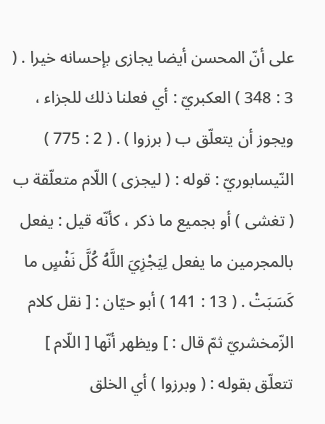على أنّ المحسن أيضا يجازى بإحسانه خيرا . ( 3 : 348 ) العكبريّ : أي فعلنا ذلك للجزاء ، ويجوز أن يتعلّق ب ( برزوا ) . ( 2 : 775 ) النّيسابوريّ : قوله : ( ليجزى ) اللّام متعلّقة ب ( تغشى ) أو بجميع ما ذكر ، كأنّه قيل : يفعل بالمجرمين ما يفعل لِيَجْزِيَ اللَّهُ كُلَّ نَفْسٍ ما كَسَبَتْ . ( 13 : 141 ) أبو حيّان : [ نقل كلام الزّمخشريّ ثمّ قال : ] ويظهر أنّها [ اللّام ] تتعلّق بقوله : ( وبرزوا ) أي الخلق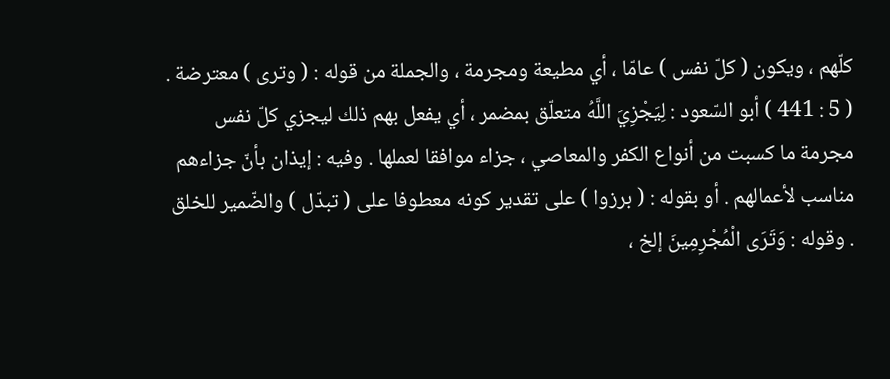كلّهم ، ويكون ( كلّ نفس ) عامّا ، أي مطيعة ومجرمة ، والجملة من قوله : ( وترى ) معترضة . ( 5 : 441 ) أبو السّعود : لِيَجْزِيَ اللَّهُ متعلّق بمضمر ، أي يفعل بهم ذلك ليجزي كلّ نفس مجرمة ما كسبت من أنواع الكفر والمعاصي ، جزاء موافقا لعملها . وفيه : إيذان بأنّ جزاءهم مناسب لأعمالهم . أو بقوله : ( برزوا ) على تقدير كونه معطوفا على ( تبدّل ) والضّمير للخلق . وقوله : وَتَرَى الْمُجْرِمِينَ إلخ ،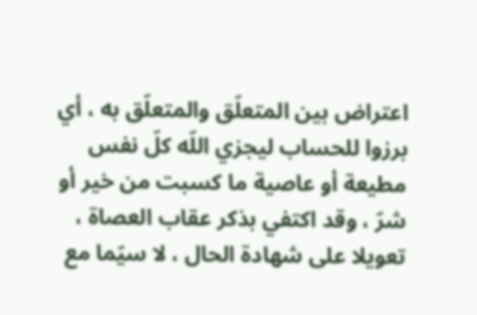اعتراض بين المتعلّق والمتعلّق به ، أي برزوا للحساب ليجزي اللّه كلّ نفس مطيعة أو عاصية ما كسبت من خير أو شرّ ، وقد اكتفي بذكر عقاب العصاة ، تعويلا على شهادة الحال ، لا سيّما مع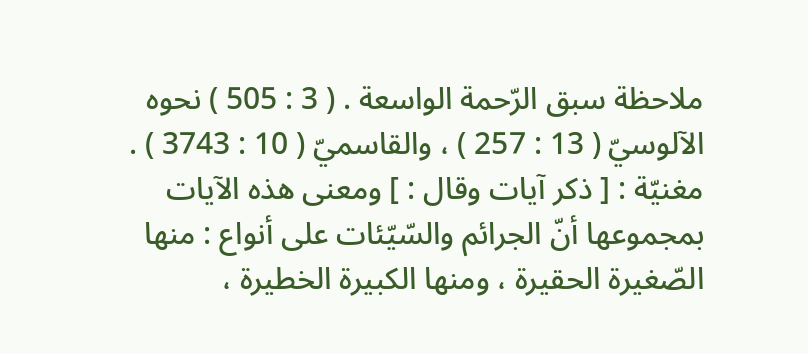ملاحظة سبق الرّحمة الواسعة . ( 3 : 505 ) نحوه الآلوسيّ ( 13 : 257 ) ، والقاسميّ ( 10 : 3743 ) . مغنيّة : [ ذكر آيات وقال : ] ومعنى هذه الآيات بمجموعها أنّ الجرائم والسّيّئات على أنواع : منها الصّغيرة الحقيرة ، ومنها الكبيرة الخطيرة ،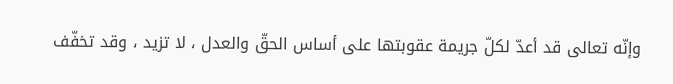وإنّه تعالى قد أعدّ لكلّ جريمة عقوبتها على أساس الحقّ والعدل ، لا تزيد ، وقد تخفّف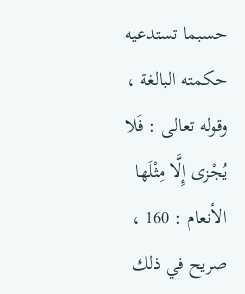حسبما تستدعيه حكمته البالغة ، وقوله تعالى : فَلا يُجْزى إِلَّا مِثْلَها الأنعام : 160 ، صريح في ذلك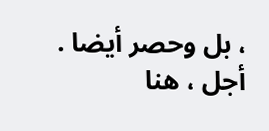، بل وحصر أيضا . أجل ، هنا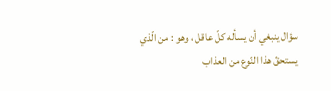سؤال ينبغي أن يسأله كلّ عاقل ، وهو : من الّذي يستحقّ هذا النّوع من العذاب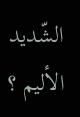الشّديد الأليم ؟